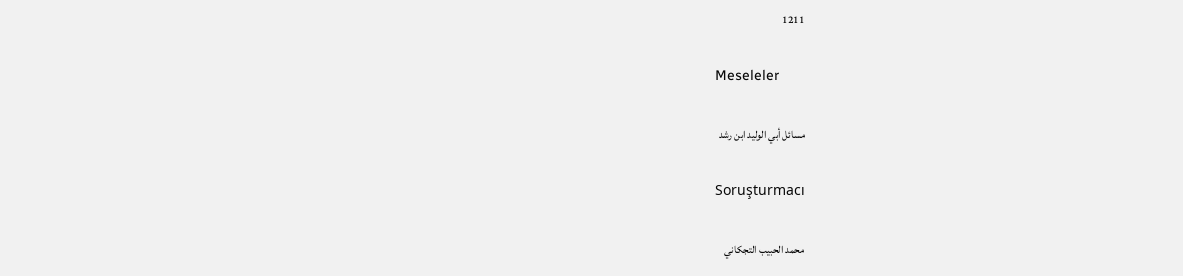1211

Meseleler

مسائل أبي الوليد ابن رشد

Soruşturmacı

محمد الحبيب التجكاني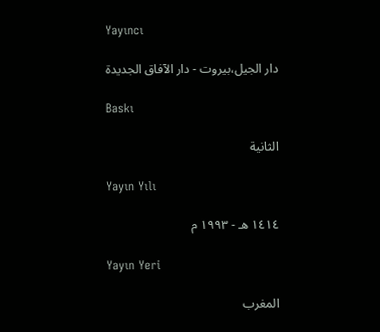Yayıncı

دار الجيل،بيروت - دار الآفاق الجديدة

Baskı

الثانية

Yayın Yılı

١٤١٤ هـ - ١٩٩٣ م

Yayın Yeri

المغرب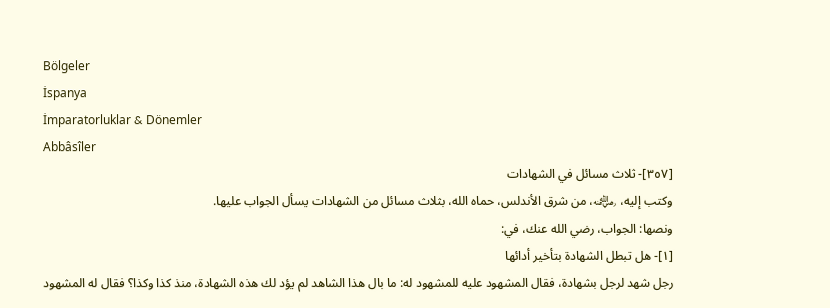Bölgeler
İspanya
İmparatorluklar & Dönemler
Abbâsîler
[٣٥٧]- ثلاث مسائل في الشهادات
وكتب إليه، ﵁، من شرق الأندلس، حماه الله، بثلاث مسائل من الشهادات يسأل الجواب عليها.
ونصها: الجواب، رضي الله عنك، في:
[١]- هل تبطل الشهادة بتأخير أدائها
رجل شهد لرجل بشهادة، فقال المشهود عليه للمشهود له: ما بال هذا الشاهد لم يؤد لك هذه الشهادة، منذ كذا وكذا؟ فقال له المشهود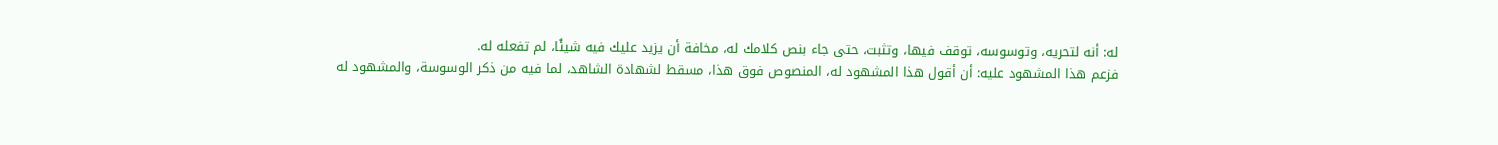له: أنه لتحريه، وتوسوسه، توقف فيها، وتثبت، حتى جاء بنص كلامك له، مخافة أن يزيد عليك فيه شيئًا، لم تفعله له.
فزعم هذا المشهود عليه: أن أقول هذا المشهود له، المنصوص فوق هذا، مسقط لشهادة الشاهد، لما فيه من ذكر الوسوسة، والمشهود له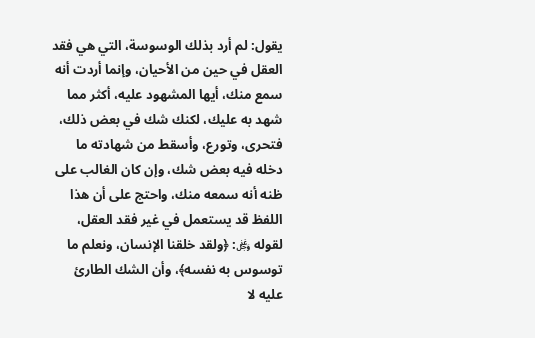يقول: لم أرد بذلك الوسوسة، التي هي فقد العقل في حين من الأحيان، وإنما أردت أنه سمع منك، أيها المشهود عليه، أكثر مما شهد به عليك، لكنك شك في بعض ذلك، فتحرى، وتورع، وأسقط من شهادته ما دخله فيه بعض شك، وإن كان الغالب على ظنه أنه سمعه منك، واحتج على أن هذا اللفظ قد يستعمل في غير فقد العقل، لقوله ﷿: ﴿ولقد خلقنا الإنسان، ونعلم ما توسوس به نفسه﴾، وأن الشك الطارئ عليه لا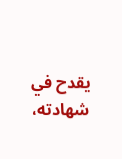يقدح في شهادته،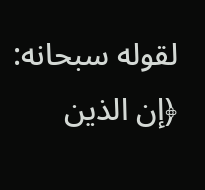لقوله سبحانه: ﴿إن الذين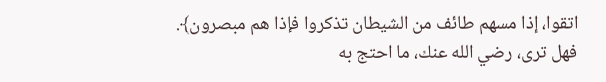اتقوا، إذا مسهم طائف من الشيطان تذكروا فإذا هم مبصرون﴾.
فهل ترى، رضي الله عنك، ما احتج به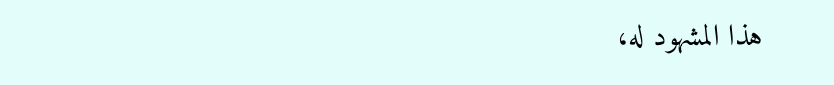هذا المشهود له،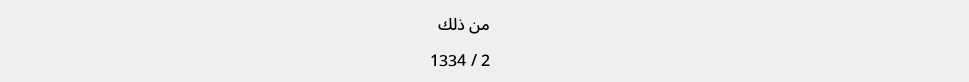من ذلك

2 / 1334